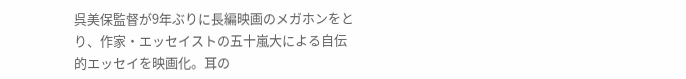呉美保監督が9年ぶりに長編映画のメガホンをとり、作家・エッセイストの五十嵐大による自伝的エッセイを映画化。耳の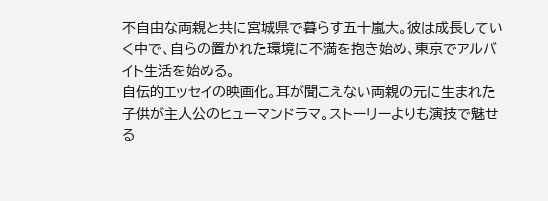不自由な両親と共に宮城県で暮らす五十嵐大。彼は成長していく中で、自らの置かれた環境に不満を抱き始め、東京でアルバイト生活を始める。
自伝的エッセイの映画化。耳が聞こえない両親の元に生まれた子供が主人公のヒューマンドラマ。ストーリーよりも演技で魅せる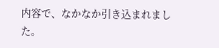内容で、なかなか引き込まれました。